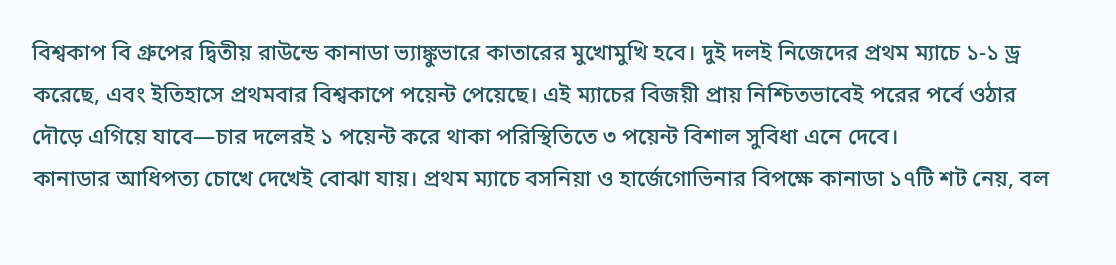বিশ্বকাপ বি গ্রুপের দ্বিতীয় রাউন্ডে কানাডা ভ্যাঙ্কুভারে কাতারের মুখোমুখি হবে। দুই দলই নিজেদের প্রথম ম্যাচে ১-১ ড্র করেছে, এবং ইতিহাসে প্রথমবার বিশ্বকাপে পয়েন্ট পেয়েছে। এই ম্যাচের বিজয়ী প্রায় নিশ্চিতভাবেই পরের পর্বে ওঠার দৌড়ে এগিয়ে যাবে—চার দলেরই ১ পয়েন্ট করে থাকা পরিস্থিতিতে ৩ পয়েন্ট বিশাল সুবিধা এনে দেবে।
কানাডার আধিপত্য চোখে দেখেই বোঝা যায়। প্রথম ম্যাচে বসনিয়া ও হার্জেগোভিনার বিপক্ষে কানাডা ১৭টি শট নেয়, বল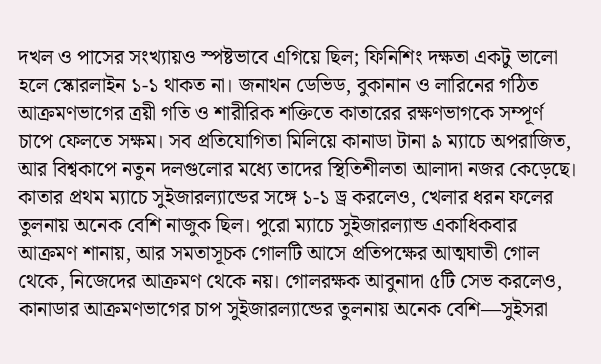দখল ও পাসের সংখ্যায়ও স্পষ্টভাবে এগিয়ে ছিল; ফিনিশিং দক্ষতা একটু ভালো হলে স্কোরলাইন ১-১ থাকত না। জনাথন ডেভিড, বুকানান ও লারিনের গঠিত আক্রমণভাগের ত্রয়ী গতি ও শারীরিক শক্তিতে কাতারের রক্ষণভাগকে সম্পূর্ণ চাপে ফেলতে সক্ষম। সব প্রতিযোগিতা মিলিয়ে কানাডা টানা ৯ ম্যাচে অপরাজিত, আর বিশ্বকাপে নতুন দলগুলোর মধ্যে তাদের স্থিতিশীলতা আলাদা নজর কেড়েছে।
কাতার প্রথম ম্যাচে সুইজারল্যান্ডের সঙ্গে ১-১ ড্র করলেও, খেলার ধরন ফলের তুলনায় অনেক বেশি নাজুক ছিল। পুরো ম্যাচে সুইজারল্যান্ড একাধিকবার আক্রমণ শানায়, আর সমতাসূচক গোলটি আসে প্রতিপক্ষের আত্মঘাতী গোল থেকে, নিজেদের আক্রমণ থেকে নয়। গোলরক্ষক আবুনাদা ৫টি সেভ করলেও, কানাডার আক্রমণভাগের চাপ সুইজারল্যান্ডের তুলনায় অনেক বেশি—সুইসরা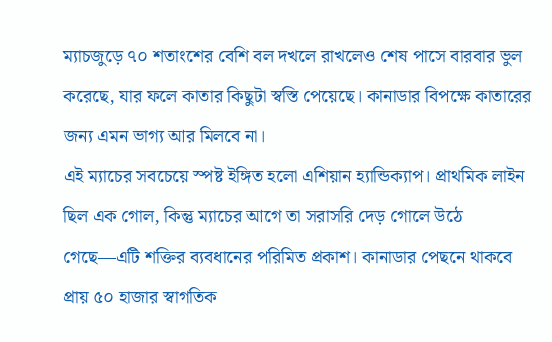ম্যাচজুড়ে ৭০ শতাংশের বেশি বল দখলে রাখলেও শেষ পাসে বারবার ভুল করেছে, যার ফলে কাতার কিছুটা স্বস্তি পেয়েছে। কানাডার বিপক্ষে কাতারের জন্য এমন ভাগ্য আর মিলবে না।
এই ম্যাচের সবচেয়ে স্পষ্ট ইঙ্গিত হলো এশিয়ান হ্যান্ডিক্যাপ। প্রাথমিক লাইন ছিল এক গোল, কিন্তু ম্যাচের আগে তা সরাসরি দেড় গোলে উঠে গেছে—এটি শক্তির ব্যবধানের পরিমিত প্রকাশ। কানাডার পেছনে থাকবে প্রায় ৫০ হাজার স্বাগতিক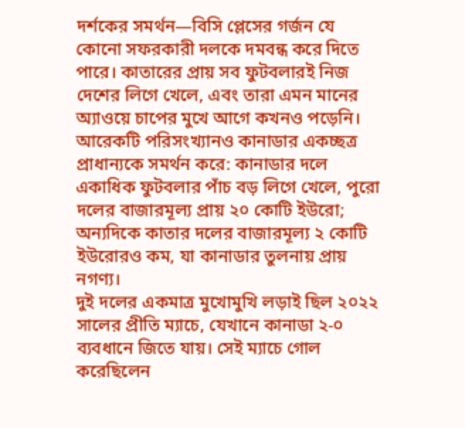দর্শকের সমর্থন—বিসি প্লেসের গর্জন যে কোনো সফরকারী দলকে দমবন্ধ করে দিতে পারে। কাতারের প্রায় সব ফুটবলারই নিজ দেশের লিগে খেলে, এবং তারা এমন মানের অ্যাওয়ে চাপের মুখে আগে কখনও পড়েনি। আরেকটি পরিসংখ্যানও কানাডার একচ্ছত্র প্রাধান্যকে সমর্থন করে: কানাডার দলে একাধিক ফুটবলার পাঁচ বড় লিগে খেলে, পুরো দলের বাজারমূল্য প্রায় ২০ কোটি ইউরো; অন্যদিকে কাতার দলের বাজারমূল্য ২ কোটি ইউরোরও কম, যা কানাডার তুলনায় প্রায় নগণ্য।
দুই দলের একমাত্র মুখোমুখি লড়াই ছিল ২০২২ সালের প্রীতি ম্যাচে, যেখানে কানাডা ২-০ ব্যবধানে জিতে যায়। সেই ম্যাচে গোল করেছিলেন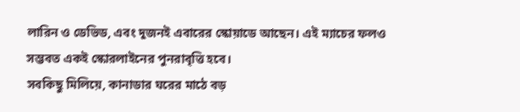লারিন ও ডেভিড, এবং দুজনই এবারের স্কোয়াডে আছেন। এই ম্যাচের ফলও সম্ভবত একই স্কোরলাইনের পুনরাবৃত্তি হবে।
সবকিছু মিলিয়ে, কানাডার ঘরের মাঠে বড়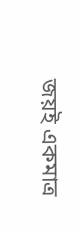জয়ই একমাত্র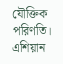যৌক্তিক পরিণতি।
এশিয়ান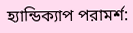হ্যান্ডিক্যাপ পরামর্শ: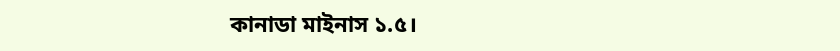কানাডা মাইনাস ১.৫।